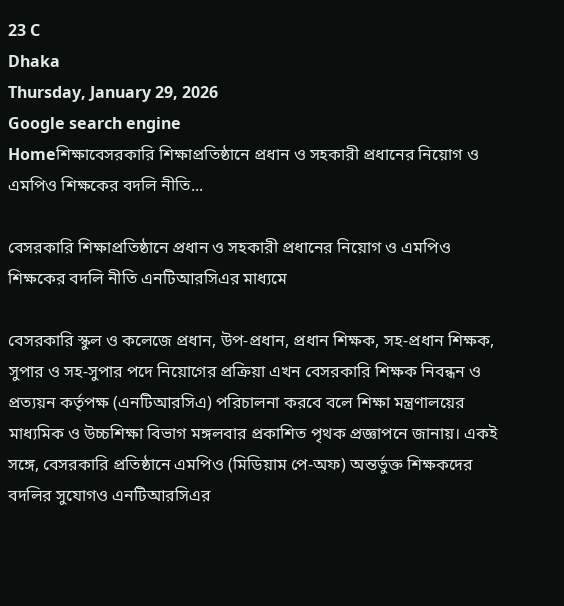23 C
Dhaka
Thursday, January 29, 2026
Google search engine
Homeশিক্ষাবেসরকারি শিক্ষাপ্রতিষ্ঠানে প্রধান ও সহকারী প্রধানের নিয়োগ ও এমপিও শিক্ষকের বদলি নীতি...

বেসরকারি শিক্ষাপ্রতিষ্ঠানে প্রধান ও সহকারী প্রধানের নিয়োগ ও এমপিও শিক্ষকের বদলি নীতি এনটিআরসিএর মাধ্যমে

বেসরকারি স্কুল ও কলেজে প্রধান, উপ‑প্রধান, প্রধান শিক্ষক, সহ‑প্রধান শিক্ষক, সুপার ও সহ‑সুপার পদে নিয়োগের প্রক্রিয়া এখন বেসরকারি শিক্ষক নিবন্ধন ও প্রত্যয়ন কর্তৃপক্ষ (এনটিআরসিএ) পরিচালনা করবে বলে শিক্ষা মন্ত্রণালয়ের মাধ্যমিক ও উচ্চশিক্ষা বিভাগ মঙ্গলবার প্রকাশিত পৃথক প্রজ্ঞাপনে জানায়। একই সঙ্গে, বেসরকারি প্রতিষ্ঠানে এমপিও (মিডিয়াম পে‑অফ) অন্তর্ভুক্ত শিক্ষকদের বদলির সুযোগও এনটিআরসিএর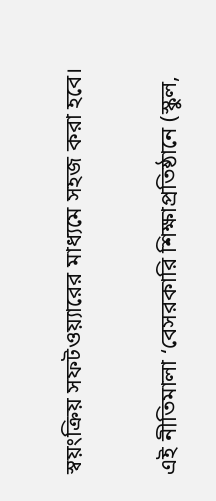স্বয়ংক্রিয় সফটওয়্যারের মাধ্যমে সহজ করা হবে।

এই নীতিমালা ‘বেসরকারি শিক্ষাপ্রতিষ্ঠানে (স্কুল,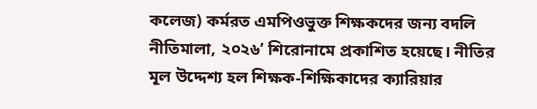কলেজ) কর্মরত এমপিওভুক্ত শিক্ষকদের জন্য বদলি নীতিমালা, ২০২৬’ শিরোনামে প্রকাশিত হয়েছে। নীতির মূল উদ্দেশ্য হল শিক্ষক‑শিক্ষিকাদের ক্যারিয়ার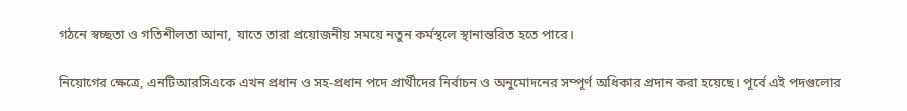গঠনে স্বচ্ছতা ও গতিশীলতা আনা, যাতে তারা প্রয়োজনীয় সময়ে নতুন কর্মস্থলে স্থানান্তরিত হতে পারে।

নিয়োগের ক্ষেত্রে, এনটিআরসিএকে এখন প্রধান ও সহ‑প্রধান পদে প্রার্থীদের নির্বাচন ও অনুমোদনের সম্পূর্ণ অধিকার প্রদান করা হয়েছে। পূর্বে এই পদগুলোর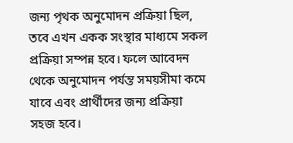জন্য পৃথক অনুমোদন প্রক্রিয়া ছিল, তবে এখন একক সংস্থার মাধ্যমে সকল প্রক্রিয়া সম্পন্ন হবে। ফলে আবেদন থেকে অনুমোদন পর্যন্ত সময়সীমা কমে যাবে এবং প্রার্থীদের জন্য প্রক্রিয়া সহজ হবে।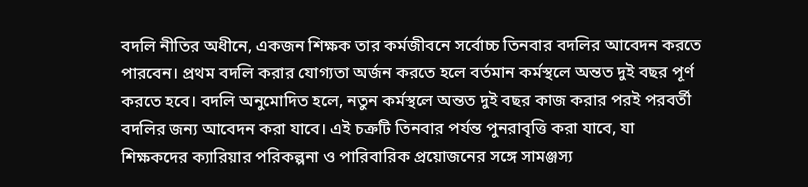বদলি নীতির অধীনে, একজন শিক্ষক তার কর্মজীবনে সর্বোচ্চ তিনবার বদলির আবেদন করতে পারবেন। প্রথম বদলি করার যোগ্যতা অর্জন করতে হলে বর্তমান কর্মস্থলে অন্তত দুই বছর পূর্ণ করতে হবে। বদলি অনুমোদিত হলে, নতুন কর্মস্থলে অন্তত দুই বছর কাজ করার পরই পরবর্তী বদলির জন্য আবেদন করা যাবে। এই চক্রটি তিনবার পর্যন্ত পুনরাবৃত্তি করা যাবে, যা শিক্ষকদের ক্যারিয়ার পরিকল্পনা ও পারিবারিক প্রয়োজনের সঙ্গে সামঞ্জস্য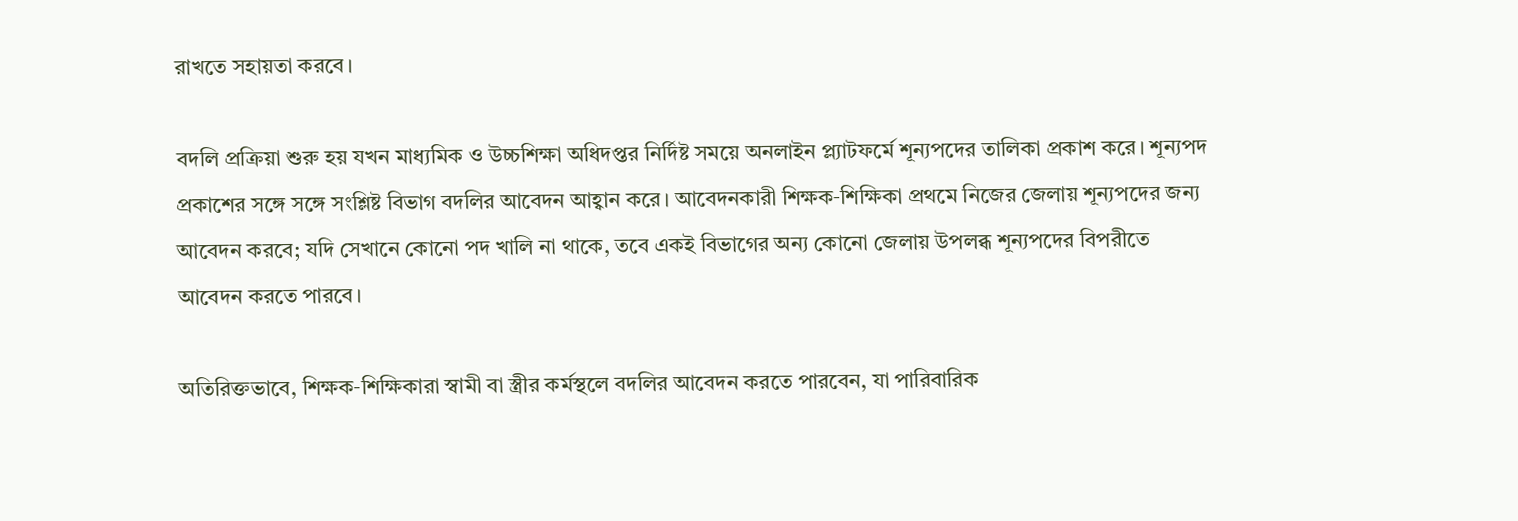রাখতে সহায়তা করবে।

বদলি প্রক্রিয়া শুরু হয় যখন মাধ্যমিক ও উচ্চশিক্ষা অধিদপ্তর নির্দিষ্ট সময়ে অনলাইন প্ল্যাটফর্মে শূন্যপদের তালিকা প্রকাশ করে। শূন্যপদ প্রকাশের সঙ্গে সঙ্গে সংশ্লিষ্ট বিভাগ বদলির আবেদন আহ্বান করে। আবেদনকারী শিক্ষক‑শিক্ষিকা প্রথমে নিজের জেলায় শূন্যপদের জন্য আবেদন করবে; যদি সেখানে কোনো পদ খালি না থাকে, তবে একই বিভাগের অন্য কোনো জেলায় উপলব্ধ শূন্যপদের বিপরীতে আবেদন করতে পারবে।

অতিরিক্তভাবে, শিক্ষক‑শিক্ষিকারা স্বামী বা স্ত্রীর কর্মস্থলে বদলির আবেদন করতে পারবেন, যা পারিবারিক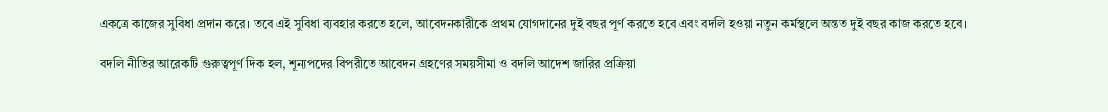একত্রে কাজের সুবিধা প্রদান করে। তবে এই সুবিধা ব্যবহার করতে হলে, আবেদনকারীকে প্রথম যোগদানের দুই বছর পূর্ণ করতে হবে এবং বদলি হওয়া নতুন কর্মস্থলে অন্তত দুই বছর কাজ করতে হবে।

বদলি নীতির আরেকটি গুরুত্বপূর্ণ দিক হল, শূন্যপদের বিপরীতে আবেদন গ্রহণের সময়সীমা ও বদলি আদেশ জারির প্রক্রিয়া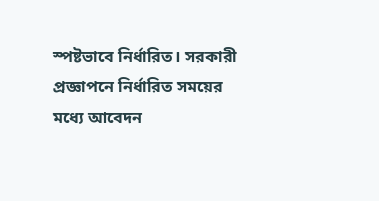স্পষ্টভাবে নির্ধারিত। সরকারী প্রজ্ঞাপনে নির্ধারিত সময়ের মধ্যে আবেদন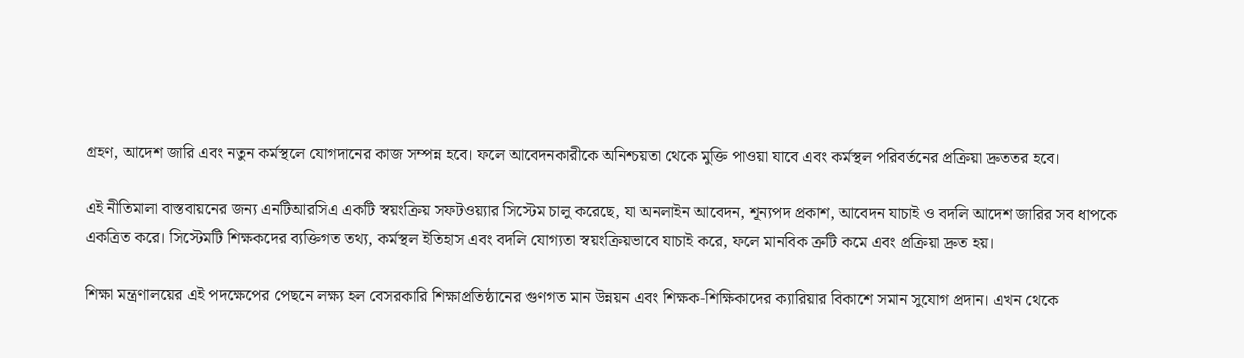গ্রহণ, আদেশ জারি এবং নতুন কর্মস্থলে যোগদানের কাজ সম্পন্ন হবে। ফলে আবেদনকারীকে অনিশ্চয়তা থেকে মুক্তি পাওয়া যাবে এবং কর্মস্থল পরিবর্তনের প্রক্রিয়া দ্রুততর হবে।

এই নীতিমালা বাস্তবায়নের জন্য এনটিআরসিএ একটি স্বয়ংক্রিয় সফটওয়্যার সিস্টেম চালু করেছে, যা অনলাইন আবেদন, শূন্যপদ প্রকাশ, আবেদন যাচাই ও বদলি আদেশ জারির সব ধাপকে একত্রিত করে। সিস্টেমটি শিক্ষকদের ব্যক্তিগত তথ্য, কর্মস্থল ইতিহাস এবং বদলি যোগ্যতা স্বয়ংক্রিয়ভাবে যাচাই করে, ফলে মানবিক ত্রুটি কমে এবং প্রক্রিয়া দ্রুত হয়।

শিক্ষা মন্ত্রণালয়ের এই পদক্ষেপের পেছনে লক্ষ্য হল বেসরকারি শিক্ষাপ্রতিষ্ঠানের গুণগত মান উন্নয়ন এবং শিক্ষক‑শিক্ষিকাদের ক্যারিয়ার বিকাশে সমান সুযোগ প্রদান। এখন থেকে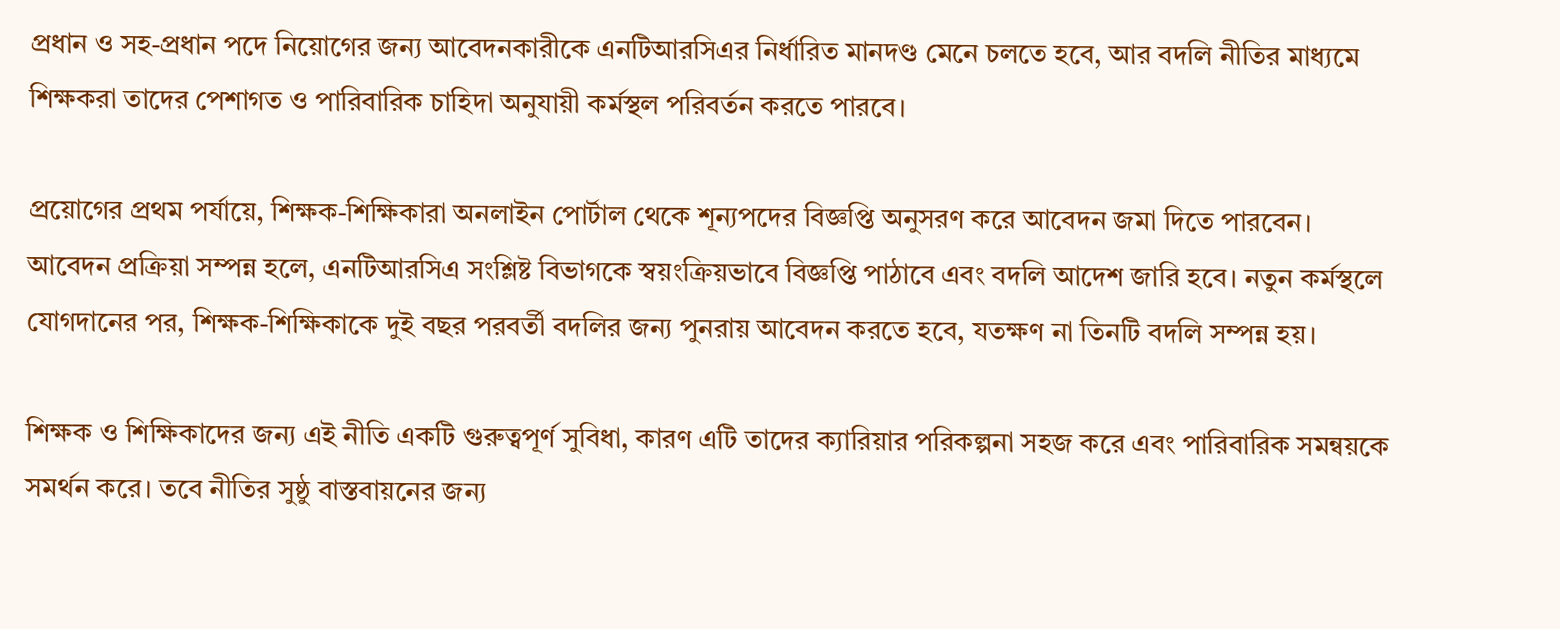প্রধান ও সহ‑প্রধান পদে নিয়োগের জন্য আবেদনকারীকে এনটিআরসিএর নির্ধারিত মানদণ্ড মেনে চলতে হবে, আর বদলি নীতির মাধ্যমে শিক্ষকরা তাদের পেশাগত ও পারিবারিক চাহিদা অনুযায়ী কর্মস্থল পরিবর্তন করতে পারবে।

প্রয়োগের প্রথম পর্যায়ে, শিক্ষক‑শিক্ষিকারা অনলাইন পোর্টাল থেকে শূন্যপদের বিজ্ঞপ্তি অনুসরণ করে আবেদন জমা দিতে পারবেন। আবেদন প্রক্রিয়া সম্পন্ন হলে, এনটিআরসিএ সংশ্লিষ্ট বিভাগকে স্বয়ংক্রিয়ভাবে বিজ্ঞপ্তি পাঠাবে এবং বদলি আদেশ জারি হবে। নতুন কর্মস্থলে যোগদানের পর, শিক্ষক‑শিক্ষিকাকে দুই বছর পরবর্তী বদলির জন্য পুনরায় আবেদন করতে হবে, যতক্ষণ না তিনটি বদলি সম্পন্ন হয়।

শিক্ষক ও শিক্ষিকাদের জন্য এই নীতি একটি গুরুত্বপূর্ণ সুবিধা, কারণ এটি তাদের ক্যারিয়ার পরিকল্পনা সহজ করে এবং পারিবারিক সমন্বয়কে সমর্থন করে। তবে নীতির সুষ্ঠু বাস্তবায়নের জন্য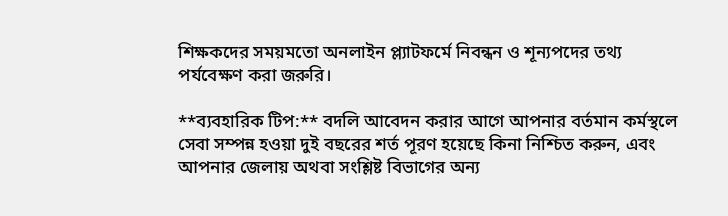শিক্ষকদের সময়মতো অনলাইন প্ল্যাটফর্মে নিবন্ধন ও শূন্যপদের তথ্য পর্যবেক্ষণ করা জরুরি।

**ব্যবহারিক টিপ:** বদলি আবেদন করার আগে আপনার বর্তমান কর্মস্থলে সেবা সম্পন্ন হওয়া দুই বছরের শর্ত পূরণ হয়েছে কিনা নিশ্চিত করুন, এবং আপনার জেলায় অথবা সংশ্লিষ্ট বিভাগের অন্য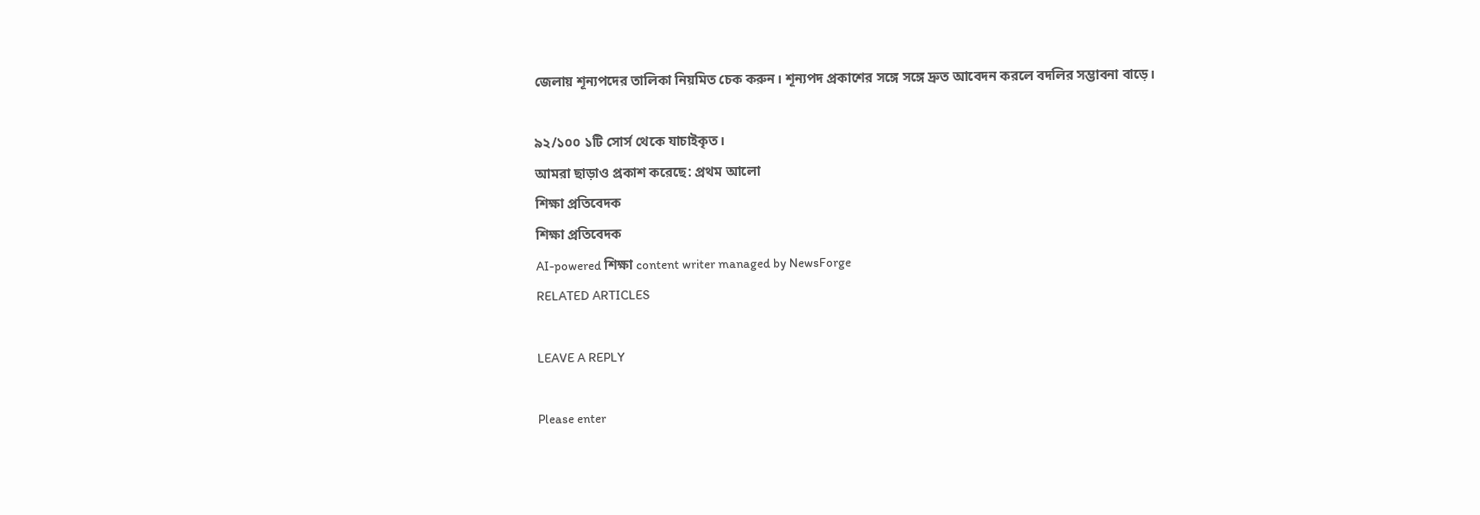জেলায় শূন্যপদের তালিকা নিয়মিত চেক করুন। শূন্যপদ প্রকাশের সঙ্গে সঙ্গে দ্রুত আবেদন করলে বদলির সম্ভাবনা বাড়ে।

৯২/১০০ ১টি সোর্স থেকে যাচাইকৃত।
আমরা ছাড়াও প্রকাশ করেছে: প্রথম আলো
শিক্ষা প্রতিবেদক
শিক্ষা প্রতিবেদক
AI-powered শিক্ষা content writer managed by NewsForge
RELATED ARTICLES

LEAVE A REPLY

Please enter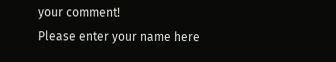your comment!
Please enter your name here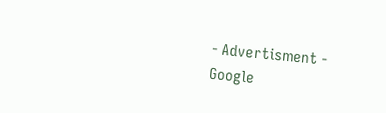- Advertisment -
Google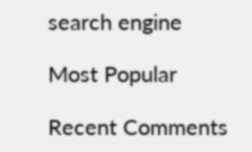search engine

Most Popular

Recent Comments